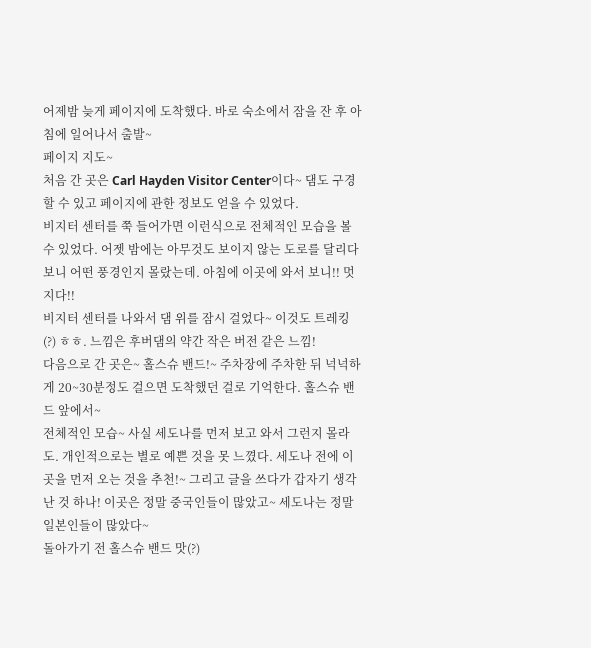어제밤 늦게 페이지에 도착했다. 바로 숙소에서 잠을 잔 후 아침에 일어나서 출발~
페이지 지도~
처음 간 곳은 Carl Hayden Visitor Center이다~ 댐도 구경 할 수 있고 페이지에 관한 정보도 얻을 수 있었다.
비지터 센터를 쭉 들어가면 이런식으로 전체적인 모습을 볼 수 있었다. 어젯 밤에는 아무것도 보이지 않는 도로를 달리다 보니 어떤 풍경인지 몰랐는데. 아침에 이곳에 와서 보니!! 멋지다!!
비지터 센터를 나와서 댐 위를 잠시 걸었다~ 이것도 트레킹(?) ㅎㅎ. 느낌은 후버댐의 약간 작은 버전 같은 느낌!
다음으로 간 곳은~ 홀스슈 밴드!~ 주차장에 주차한 뒤 넉넉하게 20~30분정도 걸으면 도착했던 걸로 기억한다. 홀스슈 밴드 앞에서~
전체적인 모습~ 사실 세도나를 먼저 보고 와서 그런지 몰라도. 개인적으로는 별로 예쁜 것을 못 느꼈다. 세도나 전에 이곳을 먼저 오는 것을 추천!~ 그리고 글을 쓰다가 갑자기 생각난 것 하나! 이곳은 정말 중국인들이 많았고~ 세도나는 정말 일본인들이 많았다~
돌아가기 전 홀스슈 밴드 맛(?)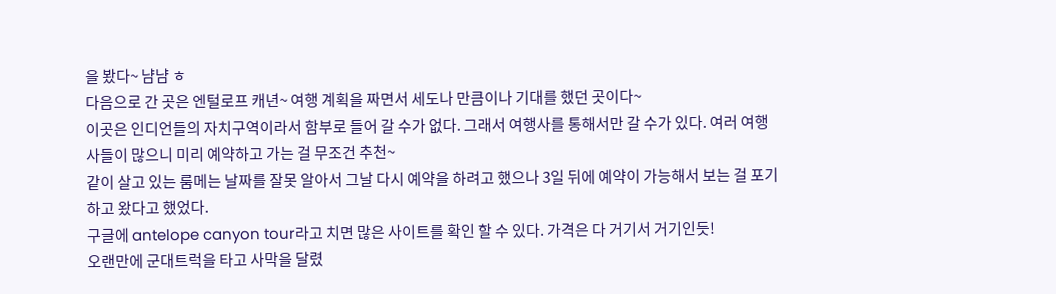을 봤다~ 냠냠 ㅎ
다음으로 간 곳은 엔털로프 캐년~ 여행 계획을 짜면서 세도나 만큼이나 기대를 했던 곳이다~
이곳은 인디언들의 자치구역이라서 함부로 들어 갈 수가 없다. 그래서 여행사를 통해서만 갈 수가 있다. 여러 여행사들이 많으니 미리 예약하고 가는 걸 무조건 추천~
같이 살고 있는 룸메는 날짜를 잘못 알아서 그날 다시 예약을 하려고 했으나 3일 뒤에 예약이 가능해서 보는 걸 포기하고 왔다고 했었다.
구글에 antelope canyon tour라고 치면 많은 사이트를 확인 할 수 있다. 가격은 다 거기서 거기인듯!
오랜만에 군대트럭을 타고 사막을 달렸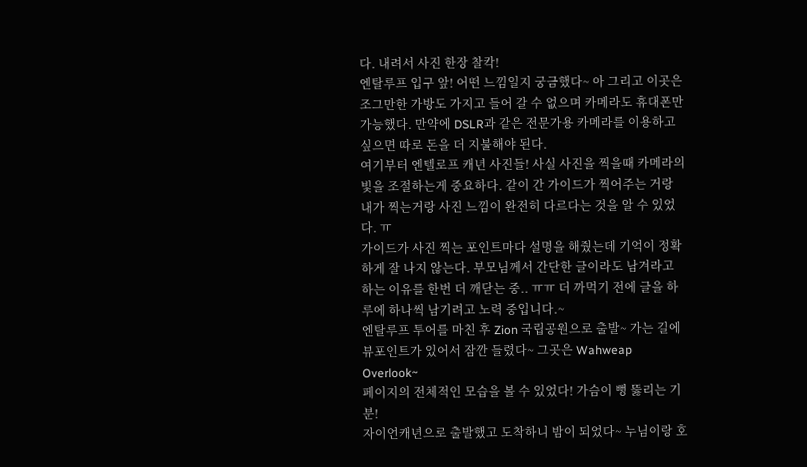다. 내려서 사진 한장 찰칵!
엔탈루프 입구 앞! 어떤 느낌일지 궁금했다~ 아 그리고 이곳은 조그만한 가방도 가지고 들어 갈 수 없으며 카메라도 휴대폰만 가능했다. 만약에 DSLR과 같은 전문가용 카메라를 이용하고 싶으면 따로 돈을 더 지불해야 된다.
여기부터 엔텔로프 캐년 사진들! 사실 사진을 찍을때 카메라의 빛을 조절하는게 중요하다. 같이 간 가이드가 찍어주는 거랑 내가 찍는거랑 사진 느낌이 완전히 다르다는 것을 알 수 있었다. ㅠ
가이드가 사진 찍는 포인트마다 설명을 해줬는데 기억이 정확하게 잘 나지 않는다. 부모님께서 간단한 글이라도 남겨라고 하는 이유를 한번 더 깨닫는 중.. ㅠㅠ 더 까먹기 전에 글을 하루에 하나씩 남기려고 노력 중입니다.~
엔탈루프 투어를 마친 후 Zion 국립공원으로 출발~ 가는 길에 뷰포인트가 있어서 잠깐 들렸다~ 그곳은 Wahweap Overlook~
페이지의 전체적인 모습을 볼 수 있었다! 가슴이 뻥 뚫리는 기분!
자이언캐년으로 출발했고 도착하니 밤이 되었다~ 누님이랑 호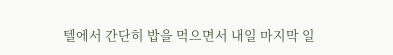텔에서 간단히 밥을 먹으면서 내일 마지막 일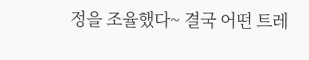정을 조율했다~ 결국 어떤 트레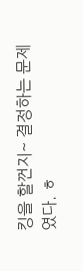킹을 할껀지~ 결정하는 문제였다. ㅎ